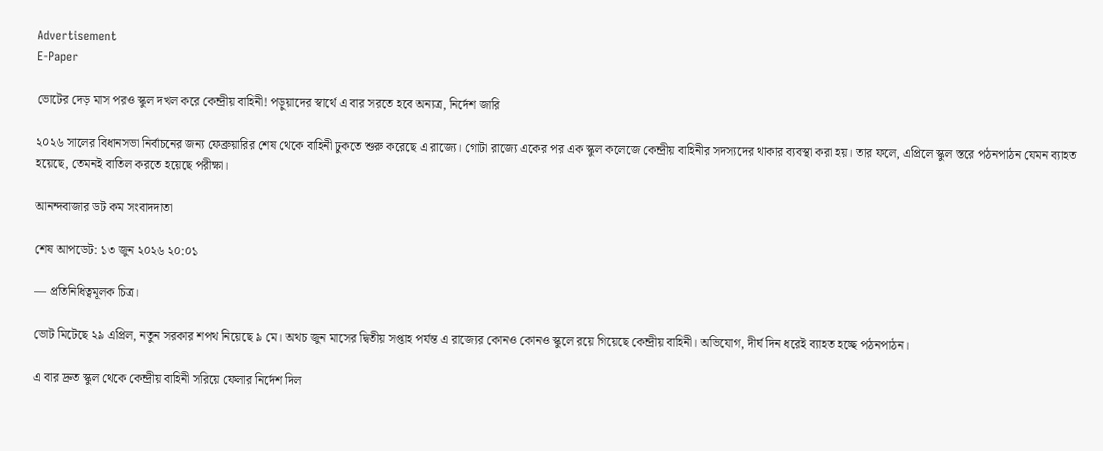Advertisement
E-Paper

ভোটের দেড় মাস পরও স্কুল দখল করে কেন্দ্রীয় বাহিনী! পড়ুয়াদের স্বার্থে এ বার সরতে হবে অন্যত্র, নির্দেশ জারি

২০২৬ সালের বিধানসভা নির্বাচনের জন্য ফেব্রুয়ারির শেষ থেকে বাহিনী ঢুকতে শুরু করেছে এ রাজ্যে। গোটা রাজ্যে একের পর এক স্কুল কলেজে কেন্দ্রীয় বাহিনীর সদস্যদের থাকার ব্যবস্থা করা হয়। তার ফলে, এপ্রিলে স্কুল স্তরে পঠনপাঠন যেমন ব্যাহত হয়েছে, তেমনই বাতিল করতে হয়েছে পরীক্ষা।

আনন্দবাজার ডট কম সংবাদদাতা

শেষ আপডেট: ১৩ জুন ২০২৬ ২০:০১

— প্রতিনিধিত্বমূলক চিত্র।

ভোট মিটেছে ২৯ এপ্রিল, নতুন সরকার শপথ নিয়েছে ৯ মে। অথচ জুন মাসের দ্বিতীয় সপ্তাহ পর্যন্ত এ রাজ্যের কোনও কোনও স্কুলে রয়ে গিয়েছে কেন্দ্রীয় বাহিনী। অভিযোগ, দীর্ঘ দিন ধরেই ব্যাহত হচ্ছে পঠনপাঠন।

এ বার দ্রুত স্কুল থেকে কেন্দ্রীয় বাহিনী সরিয়ে ফেলার নির্দেশ দিল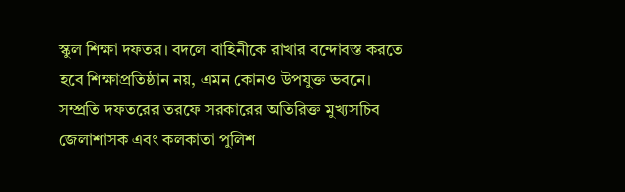স্কুল শিক্ষা দফতর। বদলে বাহিনীকে রাখার বন্দোবস্ত করতে হবে শিক্ষাপ্রতিষ্ঠান নয়, এমন কোনও উপযুক্ত ভবনে। সম্প্রতি দফতরের তরফে সরকারের অতিরিক্ত মুখ্যসচিব জেলাশাসক এবং কলকাতা পুলিশ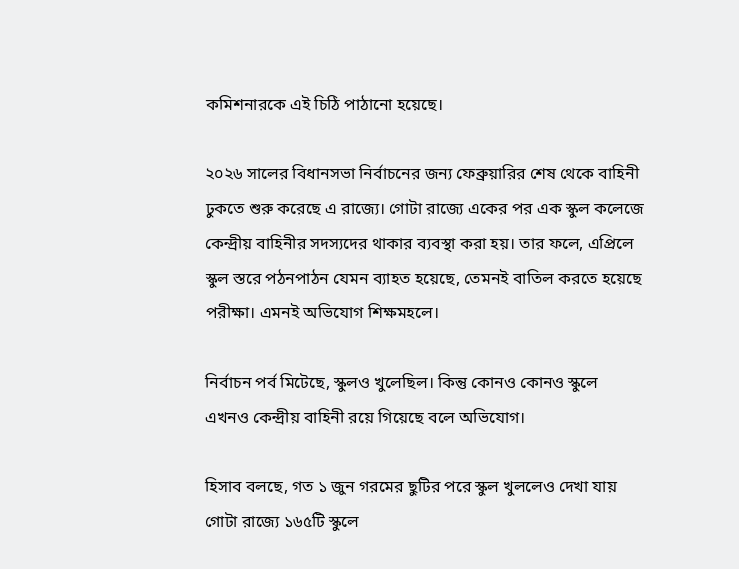কমিশনারকে এই চিঠি পাঠানো হয়েছে।

২০২৬ সালের বিধানসভা নির্বাচনের জন্য ফেব্রুয়ারির শেষ থেকে বাহিনী ঢুকতে শুরু করেছে এ রাজ্যে। গোটা রাজ্যে একের পর এক স্কুল কলেজে কেন্দ্রীয় বাহিনীর সদস্যদের থাকার ব্যবস্থা করা হয়। তার ফলে, এপ্রিলে স্কুল স্তরে পঠনপাঠন যেমন ব্যাহত হয়েছে, তেমনই বাতিল করতে হয়েছে পরীক্ষা। এমনই অভিযোগ শিক্ষমহলে।

নির্বাচন পর্ব মিটেছে, স্কুলও খুলেছিল। কিন্তু কোনও কোনও স্কুলে এখনও কেন্দ্রীয় বাহিনী রয়ে গিয়েছে বলে অভিযোগ।

হিসাব বলছে, গত ১ জুন গরমের ছুটির পরে স্কুল খুললেও দেখা যায় গোটা রাজ্যে ১৬৫টি স্কুলে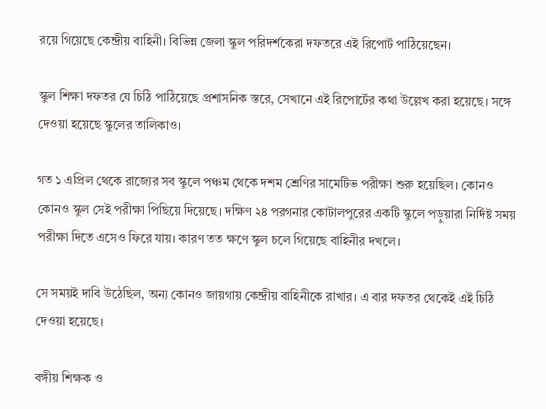রয়ে গিয়েছে কেন্দ্রীয় বাহিনী। বিভিন্ন জেলা স্কুল পরিদর্শকেরা দফতরে এই রিপোর্ট পাঠিয়েছেন।

স্কুল শিক্ষা দফতর যে চিঠি পাঠিয়েছে প্রশাসনিক স্তরে, সেখানে এই রিপোর্টের কথা উল্লেখ করা হয়েছে। সঙ্গে দেওয়া হয়েছে স্কুলের তালিকাও।

গত ১ এপ্রিল থেকে রাজ্যের সব স্কুলে পঞ্চম থেকে দশম শ্রেণির সামেটিভ পরীক্ষা শুরু হয়েছিল। কোনও কোনও স্কুল সেই পরীক্ষা পিছিয়ে দিয়েছে। দক্ষিণ ২৪ পরগনার কোটালপুরের একটি স্কুলে পড়ুয়ারা নির্দিষ্ট সময় পরীক্ষা দিতে এসেও ফিরে যায়। কারণ তত ক্ষণে স্কুল চলে গিয়েছে বাহিনীর দখলে।

সে সময়ই দাবি উঠেছিল, অন্য কোনও জায়গায় কেন্দ্রীয় বাহিনীকে রাখার। এ বার দফতর থেকেই এই চিঠি দেওয়া হয়েছে।

বঙ্গীয় শিক্ষক ও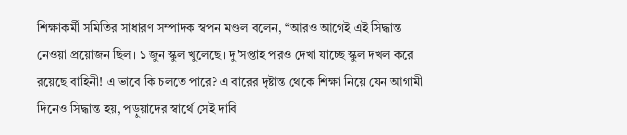শিক্ষাকর্মী সমিতির সাধারণ সম্পাদক স্বপন মণ্ডল বলেন, ‘‘আরও আগেই এই সিদ্ধান্ত নেওয়া প্রয়োজন ছিল। ১ জুন স্কুল খুলেছে। দু'সপ্তাহ পরও দেখা যাচ্ছে স্কুল দখল করে রয়েছে বাহিনী! এ ভাবে কি চলতে পারে? এ বারের দৃষ্টান্ত থেকে শিক্ষা নিয়ে যেন আগামী দিনেও সিদ্ধান্ত হয়, পড়ুয়াদের স্বার্থে সেই দাবি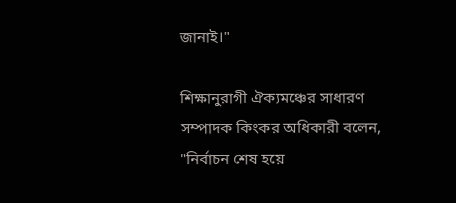জানাই।"

শিক্ষানুরাগী ঐক্যমঞ্চের সাধারণ সম্পাদক কিংকর অধিকারী বলেন, "নির্বাচন শেষ হয়ে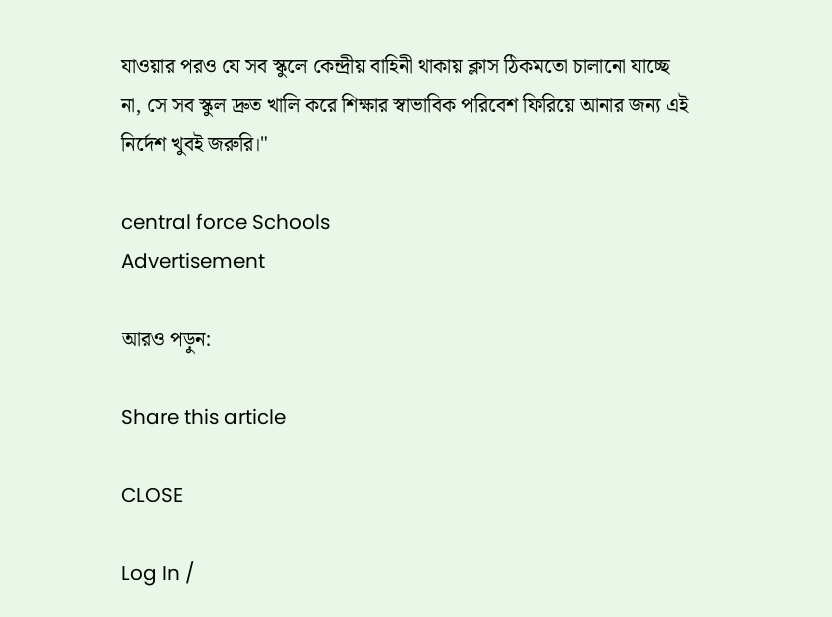যাওয়ার পরও যে সব স্কুলে কেন্দ্রীয় বাহিনী থাকায় ক্লাস ঠিকমতো চালানো যাচ্ছে না, সে সব স্কুল দ্রুত খালি করে শিক্ষার স্বাভাবিক পরিবেশ ফিরিয়ে আনার জন্য এই নির্দেশ খুবই জরুরি।"

central force Schools
Advertisement

আরও পড়ুন:

Share this article

CLOSE

Log In /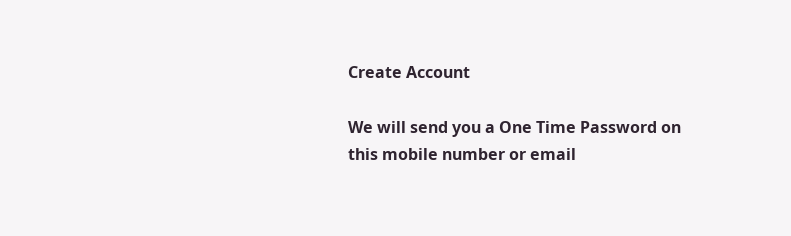Create Account

We will send you a One Time Password on this mobile number or email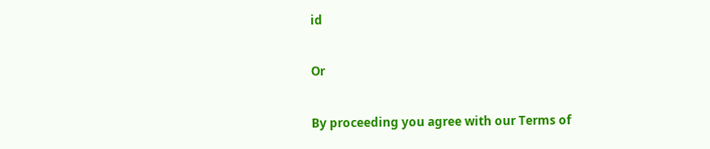id

Or

By proceeding you agree with our Terms of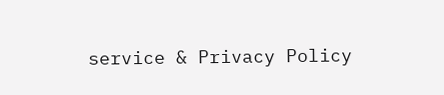service & Privacy Policy